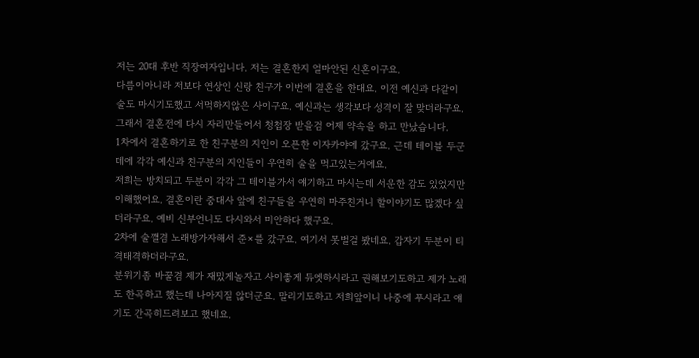저는 20대 후반 직장여자입니다. 저는 결혼한지 얼마안된 신혼이구요.
다름이아니라 저보다 연상인 신랑 친구가 이번에 결혼을 한대요. 이전 예신과 다같이 술도 마시기도했고 서먹하지않은 사이구요. 예신과는 생각보다 성격이 잘 맞더라구요. 그래서 결혼전에 다시 자리만들어서 청첩장 받을검 어제 약속을 하고 만났습니다.
1차에서 결혼하기로 한 친구분의 지인이 오픈한 이자카야에 갔구요. 근데 테이블 두군데에 각각 예신과 친구분의 지인들이 우연히 술을 먹고있는거에요.
저희는 방치되고 두분이 각각 그 테이블가서 얘기하고 마시는데 서운한 감도 있었지만 이해했어요. 결혼이란 중대사 앞에 친구들을 우연히 마주친거니 할이야기도 많겠다 싶더라구요. 예비 신부언니도 다시와서 미안하다 했구요.
2차에 술깰겸 노래방가자해서 준×를 갔구요. 여기서 못벌걸 봤네요. 갑자기 두분이 티격태격하더라구요.
분위기좀 바꿀겸 제가 재밌게놀자고 사이좋게 듀엣하시라고 권해보기도하고 제가 노래도 한곡하고 했는데 나아지질 않더군요. 말리기도하고 저희앞이니 나중에 푸시라고 얘기도 간곡히드려보고 했네요.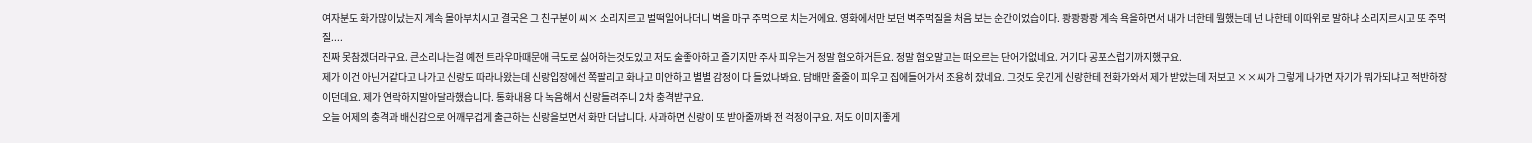여자분도 화가많이났는지 계속 몰아부치시고 결국은 그 친구분이 씨× 소리지르고 벌떡일어나더니 벽을 마구 주먹으로 치는거에요. 영화에서만 보던 벽주먹질을 처음 보는 순간이었습이다. 쾅쾅쾅쾅 계속 욕을하면서 내가 너한테 뭘했는데 넌 나한테 이따위로 말하냐 소리지르시고 또 주먹질....
진짜 못참겠더라구요. 큰소리나는걸 예전 트라우마때문애 극도로 싫어하는것도있고 저도 술좋아하고 즐기지만 주사 피우는거 정말 혐오하거든요. 정말 혐오말고는 떠오르는 단어가없네요. 거기다 공포스럽기까지했구요.
제가 이건 아닌거같다고 나가고 신랑도 따라나왔는데 신랑입장에선 쪽팔리고 화나고 미안하고 별별 감정이 다 들었나봐요. 담배만 줄줄이 피우고 집에들어가서 조용히 잤네요. 그것도 웃긴게 신랑한테 전화가와서 제가 받았는데 저보고 ××씨가 그렇게 나가면 자기가 뭐가되냐고 적반하장이던데요. 제가 연락하지말아달라했습니다. 통화내용 다 녹음해서 신랑들려주니 2차 충격받구요.
오늘 어제의 충격과 배신감으로 어깨무겁게 출근하는 신랑을보면서 화만 더납니다. 사과하면 신랑이 또 받아줄까봐 전 걱정이구요. 저도 이미지좋게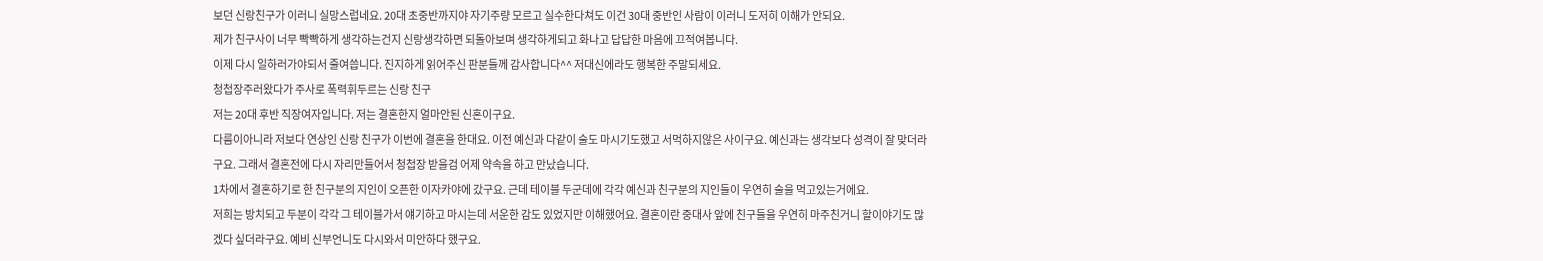보던 신랑친구가 이러니 실망스럽네요. 20대 초중반까지야 자기주량 모르고 실수한다쳐도 이건 30대 중반인 사람이 이러니 도저히 이해가 안되요.
제가 친구사이 너무 빡빡하게 생각하는건지 신랑생각하면 되돌아보며 생각하게되고 화나고 답답한 마음에 끄적여봅니다.
이제 다시 일하러가야되서 줄여씁니다. 진지하게 읽어주신 판분들께 감사합니다^^ 저대신에라도 행복한 주말되세요.
청첩장주러왔다가 주사로 폭력휘두르는 신랑 친구
저는 20대 후반 직장여자입니다. 저는 결혼한지 얼마안된 신혼이구요.
다름이아니라 저보다 연상인 신랑 친구가 이번에 결혼을 한대요. 이전 예신과 다같이 술도 마시기도했고 서먹하지않은 사이구요. 예신과는 생각보다 성격이 잘 맞더라구요. 그래서 결혼전에 다시 자리만들어서 청첩장 받을검 어제 약속을 하고 만났습니다.
1차에서 결혼하기로 한 친구분의 지인이 오픈한 이자카야에 갔구요. 근데 테이블 두군데에 각각 예신과 친구분의 지인들이 우연히 술을 먹고있는거에요.
저희는 방치되고 두분이 각각 그 테이블가서 얘기하고 마시는데 서운한 감도 있었지만 이해했어요. 결혼이란 중대사 앞에 친구들을 우연히 마주친거니 할이야기도 많겠다 싶더라구요. 예비 신부언니도 다시와서 미안하다 했구요.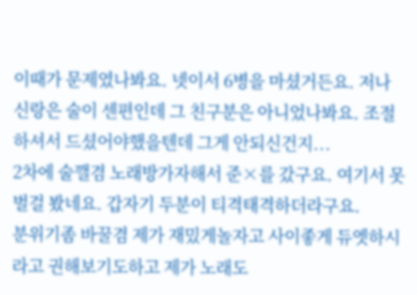이때가 문제였나봐요. 넷이서 6병을 마셨거든요. 저나 신랑은 술이 센편인데 그 친구분은 아니었나봐요. 조절하셔서 드셨어야했을텐데 그게 안되신건지...
2차에 술깰겸 노래방가자해서 준×를 갔구요. 여기서 못벌걸 봤네요. 갑자기 두분이 티격태격하더라구요.
분위기좀 바꿀겸 제가 재밌게놀자고 사이좋게 듀엣하시라고 권해보기도하고 제가 노래도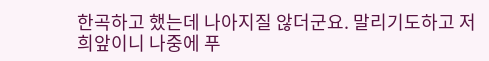한곡하고 했는데 나아지질 않더군요. 말리기도하고 저희앞이니 나중에 푸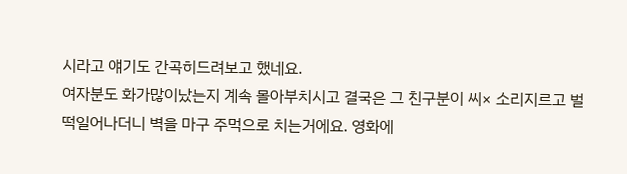시라고 얘기도 간곡히드려보고 했네요.
여자분도 화가많이났는지 계속 몰아부치시고 결국은 그 친구분이 씨× 소리지르고 벌떡일어나더니 벽을 마구 주먹으로 치는거에요. 영화에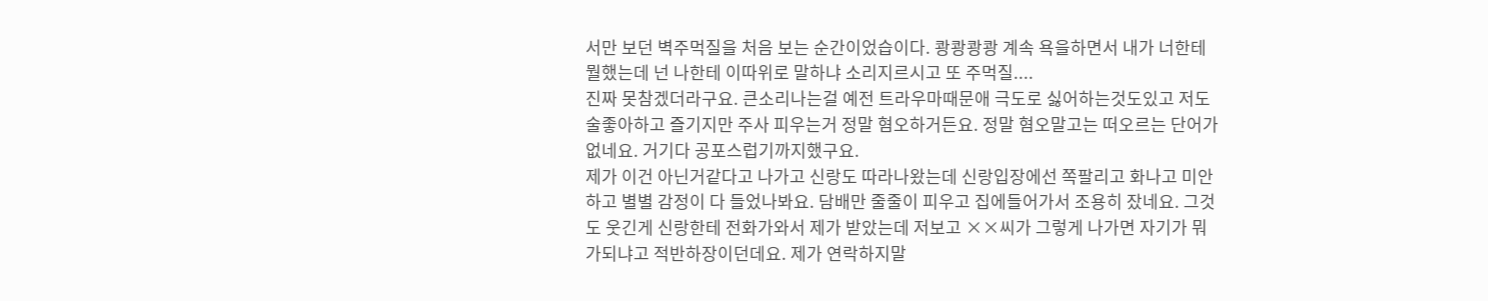서만 보던 벽주먹질을 처음 보는 순간이었습이다. 쾅쾅쾅쾅 계속 욕을하면서 내가 너한테 뭘했는데 넌 나한테 이따위로 말하냐 소리지르시고 또 주먹질....
진짜 못참겠더라구요. 큰소리나는걸 예전 트라우마때문애 극도로 싫어하는것도있고 저도 술좋아하고 즐기지만 주사 피우는거 정말 혐오하거든요. 정말 혐오말고는 떠오르는 단어가없네요. 거기다 공포스럽기까지했구요.
제가 이건 아닌거같다고 나가고 신랑도 따라나왔는데 신랑입장에선 쪽팔리고 화나고 미안하고 별별 감정이 다 들었나봐요. 담배만 줄줄이 피우고 집에들어가서 조용히 잤네요. 그것도 웃긴게 신랑한테 전화가와서 제가 받았는데 저보고 ××씨가 그렇게 나가면 자기가 뭐가되냐고 적반하장이던데요. 제가 연락하지말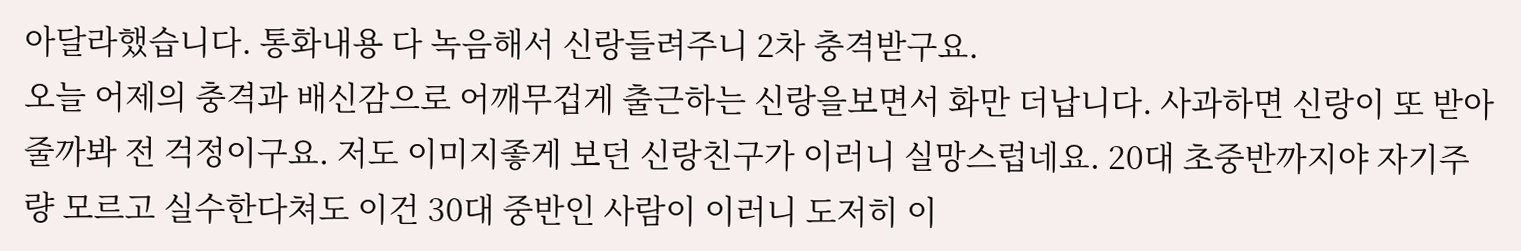아달라했습니다. 통화내용 다 녹음해서 신랑들려주니 2차 충격받구요.
오늘 어제의 충격과 배신감으로 어깨무겁게 출근하는 신랑을보면서 화만 더납니다. 사과하면 신랑이 또 받아줄까봐 전 걱정이구요. 저도 이미지좋게 보던 신랑친구가 이러니 실망스럽네요. 20대 초중반까지야 자기주량 모르고 실수한다쳐도 이건 30대 중반인 사람이 이러니 도저히 이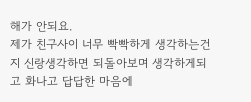해가 안되요.
제가 친구사이 너무 빡빡하게 생각하는건지 신랑생각하면 되돌아보며 생각하게되고 화나고 답답한 마음에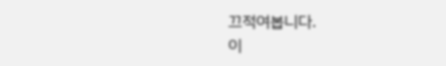끄적여봅니다.
이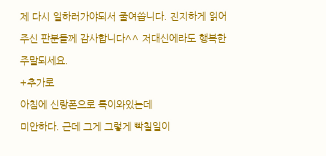제 다시 일하러가야되서 줄여씁니다. 진지하게 읽어주신 판분들께 감사합니다^^ 저대신에라도 행복한 주말되세요.
+추가로
아침에 신랑폰으로 톡이와있는데
미안하다. 근데 그게 그렇게 빡칠일이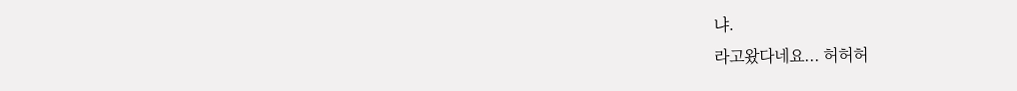냐.
라고왔다네요... 허허허